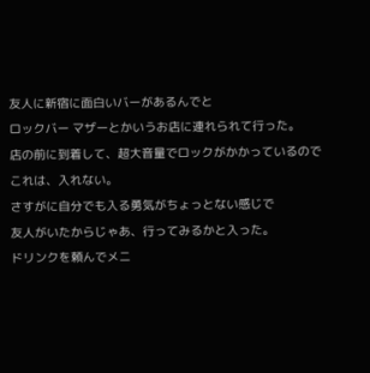友人に新宿に面白いバーがあるんでと
ロックバー マザーとかいうお店に連れられて行った。
店の前に到着して、超大音量でロックがかかっているので
これは、入れない。
さすがに自分でも入る勇気がちょっとない感じで
友人がいたからじゃあ、行ってみるかと入った。
ドリンクを頼んでメニ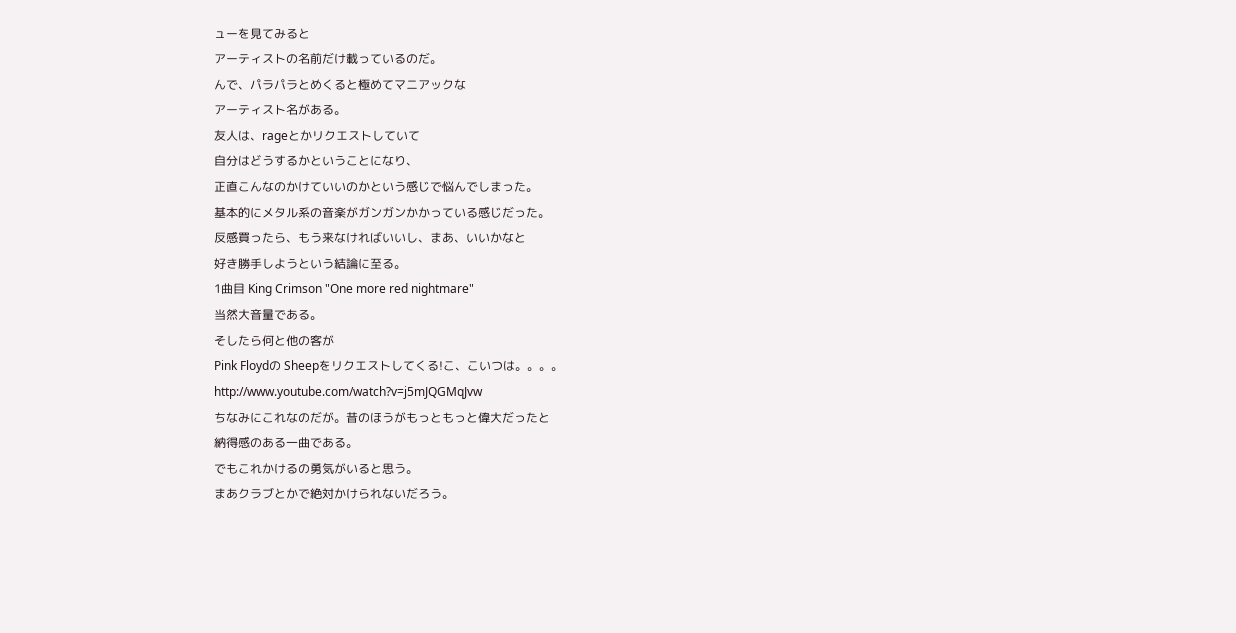ューを見てみると
アーティストの名前だけ載っているのだ。
んで、パラパラとめくると極めてマニアックな
アーティスト名がある。
友人は、rageとかリクエストしていて
自分はどうするかということになり、
正直こんなのかけていいのかという感じで悩んでしまった。
基本的にメタル系の音楽がガンガンかかっている感じだった。
反感買ったら、もう来なければいいし、まあ、いいかなと
好き勝手しようという結論に至る。
1曲目 King Crimson "One more red nightmare"
当然大音量である。
そしたら何と他の客が
Pink Floydの Sheepをリクエストしてくる!こ、こいつは。。。。
http://www.youtube.com/watch?v=j5mJQGMqJvw
ちなみにこれなのだが。昔のほうがもっともっと偉大だったと
納得感のある一曲である。
でもこれかけるの勇気がいると思う。
まあクラブとかで絶対かけられないだろう。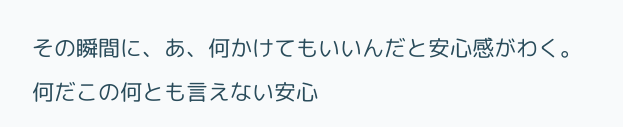その瞬間に、あ、何かけてもいいんだと安心感がわく。
何だこの何とも言えない安心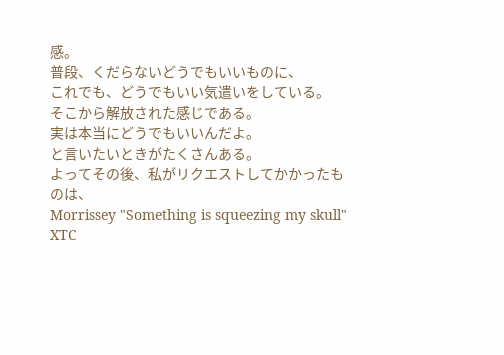感。
普段、くだらないどうでもいいものに、
これでも、どうでもいい気遣いをしている。
そこから解放された感じである。
実は本当にどうでもいいんだよ。
と言いたいときがたくさんある。
よってその後、私がリクエストしてかかったものは、
Morrissey "Something is squeezing my skull"
XTC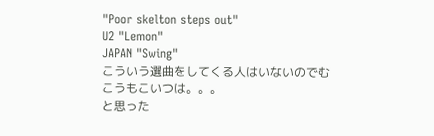"Poor skelton steps out"
U2 "Lemon"
JAPAN "Swing"
こういう選曲をしてくる人はいないのでむこうもこいつは。。。
と思った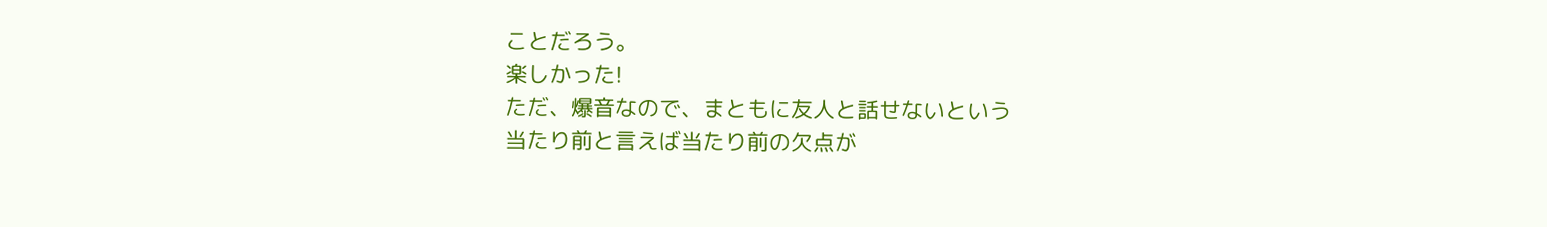ことだろう。
楽しかった!
ただ、爆音なので、まともに友人と話せないという
当たり前と言えば当たり前の欠点が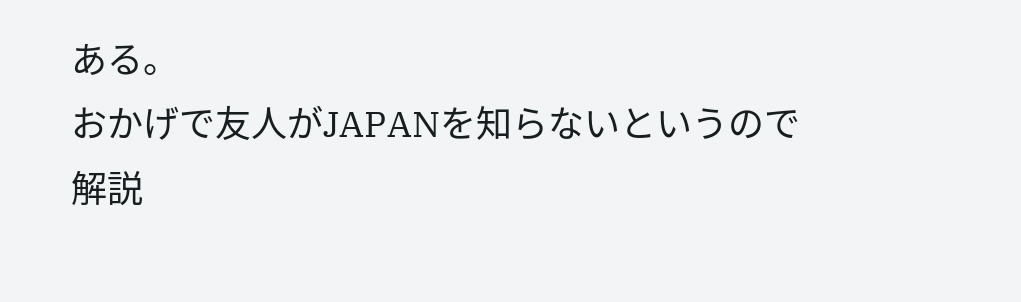ある。
おかげで友人がJAPANを知らないというので
解説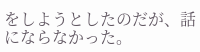をしようとしたのだが、話にならなかった。